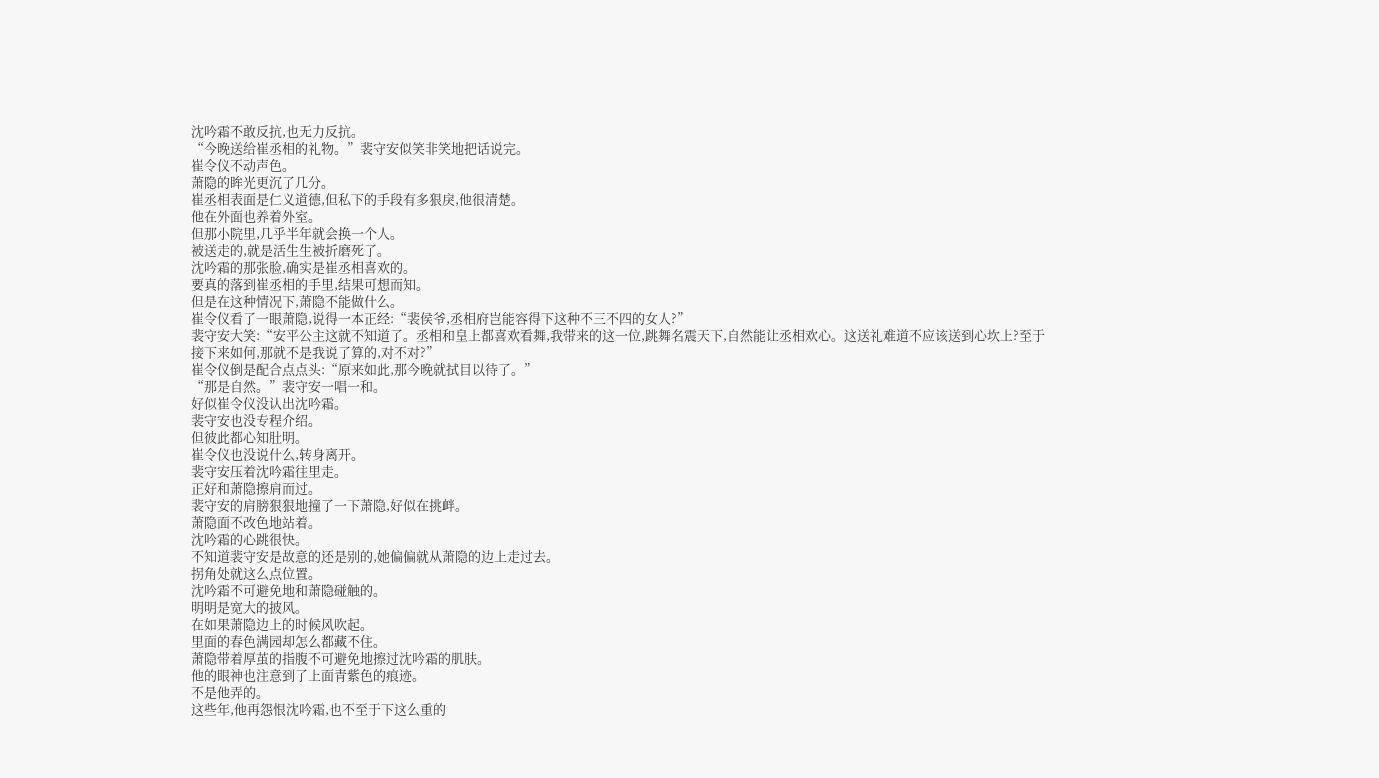沈吟霜不敢反抗,也无力反抗。
“今晚送给崔丞相的礼物。”裴守安似笑非笑地把话说完。
崔令仪不动声色。
萧隐的眸光更沉了几分。
崔丞相表面是仁义道德,但私下的手段有多狠戾,他很清楚。
他在外面也养着外室。
但那小院里,几乎半年就会换一个人。
被送走的,就是活生生被折磨死了。
沈吟霜的那张脸,确实是崔丞相喜欢的。
要真的落到崔丞相的手里,结果可想而知。
但是在这种情况下,萧隐不能做什么。
崔令仪看了一眼萧隐,说得一本正经:“裴侯爷,丞相府岂能容得下这种不三不四的女人?”
裴守安大笑:“安平公主这就不知道了。丞相和皇上都喜欢看舞,我带来的这一位,跳舞名震天下,自然能让丞相欢心。这送礼难道不应该送到心坎上?至于接下来如何,那就不是我说了算的,对不对?”
崔令仪倒是配合点点头:“原来如此,那今晚就拭目以待了。”
“那是自然。”裴守安一唱一和。
好似崔令仪没认出沈吟霜。
裴守安也没专程介绍。
但彼此都心知肚明。
崔令仪也没说什么,转身离开。
裴守安压着沈吟霜往里走。
正好和萧隐擦肩而过。
裴守安的肩膀狠狠地撞了一下萧隐,好似在挑衅。
萧隐面不改色地站着。
沈吟霜的心跳很快。
不知道裴守安是故意的还是别的,她偏偏就从萧隐的边上走过去。
拐角处就这么点位置。
沈吟霜不可避免地和萧隐碰触的。
明明是宽大的披风。
在如果萧隐边上的时候风吹起。
里面的春色满园却怎么都藏不住。
萧隐带着厚茧的指腹不可避免地擦过沈吟霜的肌肤。
他的眼神也注意到了上面青紫色的痕迹。
不是他弄的。
这些年,他再怨恨沈吟霜,也不至于下这么重的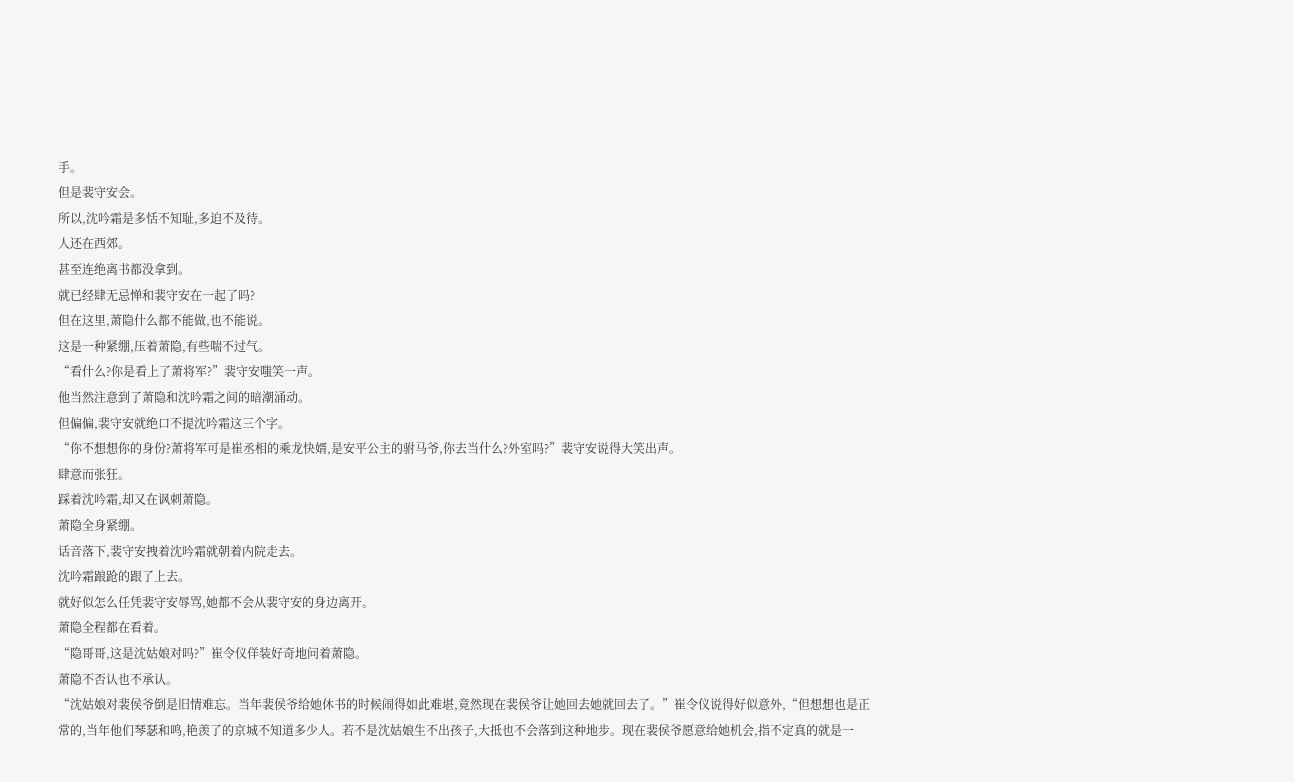手。
但是裴守安会。
所以,沈吟霜是多恬不知耻,多迫不及待。
人还在西郊。
甚至连绝离书都没拿到。
就已经肆无忌惮和裴守安在一起了吗?
但在这里,萧隐什么都不能做,也不能说。
这是一种紧绷,压着萧隐,有些喘不过气。
“看什么?你是看上了萧将军?”裴守安嗤笑一声。
他当然注意到了萧隐和沈吟霜之间的暗潮涌动。
但偏偏,裴守安就绝口不提沈吟霜这三个字。
“你不想想你的身份?萧将军可是崔丞相的乘龙快婿,是安平公主的驸马爷,你去当什么?外室吗?”裴守安说得大笑出声。
肆意而张狂。
踩着沈吟霜,却又在讽刺萧隐。
萧隐全身紧绷。
话音落下,裴守安拽着沈吟霜就朝着内院走去。
沈吟霜踉跄的跟了上去。
就好似怎么任凭裴守安辱骂,她都不会从裴守安的身边离开。
萧隐全程都在看着。
“隐哥哥,这是沈姑娘对吗?”崔令仪佯装好奇地问着萧隐。
萧隐不否认也不承认。
“沈姑娘对裴侯爷倒是旧情难忘。当年裴侯爷给她休书的时候闹得如此难堪,竟然现在裴侯爷让她回去她就回去了。”崔令仪说得好似意外,“但想想也是正常的,当年他们琴瑟和鸣,艳羡了的京城不知道多少人。若不是沈姑娘生不出孩子,大抵也不会落到这种地步。现在裴侯爷愿意给她机会,指不定真的就是一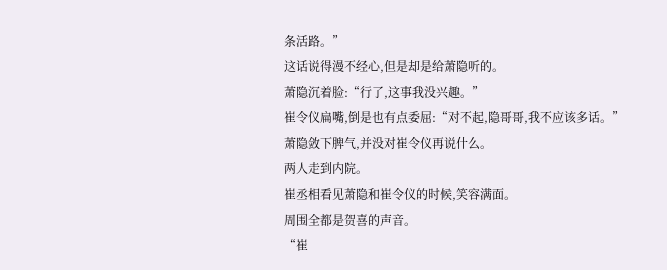条活路。”
这话说得漫不经心,但是却是给萧隐听的。
萧隐沉着脸:“行了,这事我没兴趣。”
崔令仪扁嘴,倒是也有点委屈:“对不起,隐哥哥,我不应该多话。”
萧隐敛下脾气,并没对崔令仪再说什么。
两人走到内院。
崔丞相看见萧隐和崔令仪的时候,笑容满面。
周围全都是贺喜的声音。
“崔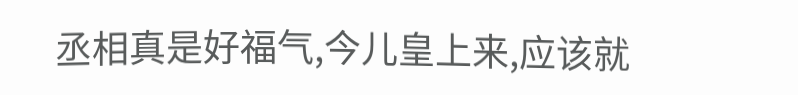丞相真是好福气,今儿皇上来,应该就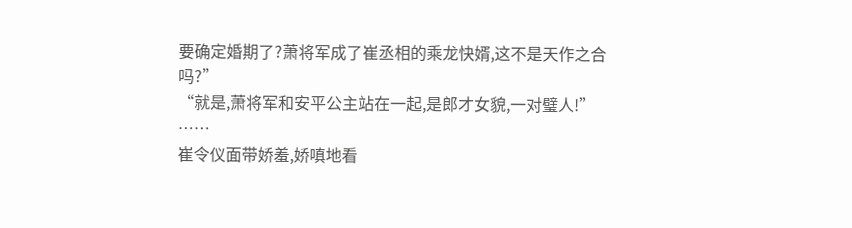要确定婚期了?萧将军成了崔丞相的乘龙快婿,这不是天作之合吗?”
“就是,萧将军和安平公主站在一起,是郎才女貌,一对璧人!”
……
崔令仪面带娇羞,娇嗔地看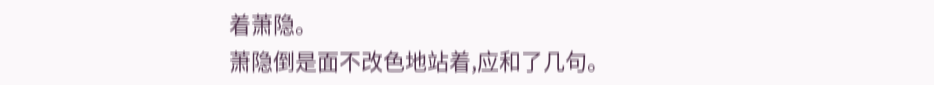着萧隐。
萧隐倒是面不改色地站着,应和了几句。